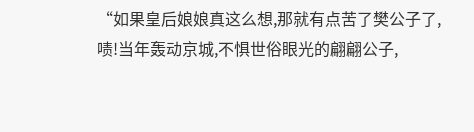“如果皇后娘娘真这么想,那就有点苦了樊公子了,啧!当年轰动京城,不惧世俗眼光的翩翩公子,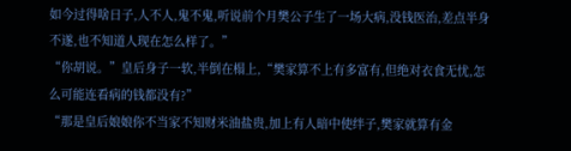如今过得啥日子,人不人,鬼不鬼,听说前个月樊公子生了一场大病,没钱医治,差点半身不遂,也不知道人现在怎么样了。”
“你胡说。”皇后身子一软,半倒在榻上,“樊家算不上有多富有,但绝对衣食无忧,怎么可能连看病的钱都没有?”
“那是皇后娘娘你不当家不知财米油盐贵,加上有人暗中使绊子,樊家就算有金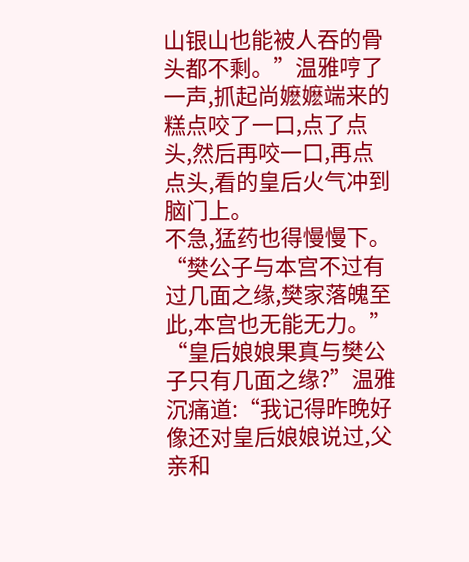山银山也能被人吞的骨头都不剩。”温雅哼了一声,抓起尚嬷嬷端来的糕点咬了一口,点了点头,然后再咬一口,再点点头,看的皇后火气冲到脑门上。
不急,猛药也得慢慢下。
“樊公子与本宫不过有过几面之缘,樊家落魄至此,本宫也无能无力。”
“皇后娘娘果真与樊公子只有几面之缘?”温雅沉痛道:“我记得昨晚好像还对皇后娘娘说过,父亲和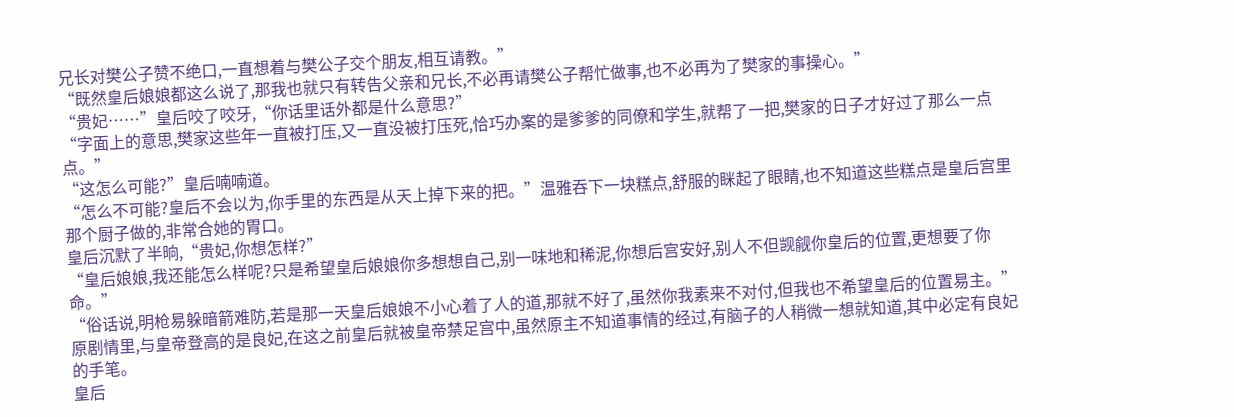兄长对樊公子赞不绝口,一直想着与樊公子交个朋友,相互请教。”
“既然皇后娘娘都这么说了,那我也就只有转告父亲和兄长,不必再请樊公子帮忙做事,也不必再为了樊家的事操心。”
“贵妃……”皇后咬了咬牙,“你话里话外都是什么意思?”
“字面上的意思,樊家这些年一直被打压,又一直没被打压死,恰巧办案的是爹爹的同僚和学生,就帮了一把,樊家的日子才好过了那么一点点。”
“这怎么可能?”皇后喃喃道。
“怎么不可能?皇后不会以为,你手里的东西是从天上掉下来的把。”温雅吞下一块糕点,舒服的眯起了眼睛,也不知道这些糕点是皇后宫里那个厨子做的,非常合她的胃口。
皇后沉默了半晌,“贵妃,你想怎样?”
“皇后娘娘,我还能怎么样呢?只是希望皇后娘娘你多想想自己,别一味地和稀泥,你想后宫安好,别人不但觊觎你皇后的位置,更想要了你命。”
“俗话说,明枪易躲暗箭难防,若是那一天皇后娘娘不小心着了人的道,那就不好了,虽然你我素来不对付,但我也不希望皇后的位置易主。”
原剧情里,与皇帝登高的是良妃,在这之前皇后就被皇帝禁足宫中,虽然原主不知道事情的经过,有脑子的人稍微一想就知道,其中必定有良妃的手笔。
皇后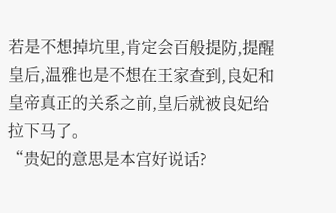若是不想掉坑里,肯定会百般提防,提醒皇后,温雅也是不想在王家查到,良妃和皇帝真正的关系之前,皇后就被良妃给拉下马了。
“贵妃的意思是本宫好说话?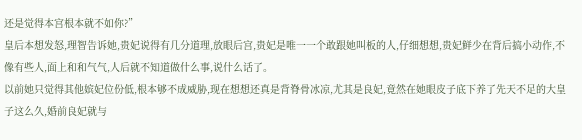还是觉得本宫根本就不如你?”
皇后本想发怒,理智告诉她,贵妃说得有几分道理,放眼后宫,贵妃是唯一一个敢跟她叫板的人,仔细想想,贵妃鲜少在背后搞小动作,不像有些人,面上和和气气,人后就不知道做什么事,说什么话了。
以前她只觉得其他嫔妃位份低,根本够不成威胁,现在想想还真是背脊骨冰凉,尤其是良妃,竟然在她眼皮子底下养了先天不足的大皇子这么久,婚前良妃就与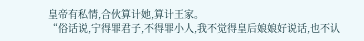皇帝有私情,合伙算计她,算计王家。
“俗话说,宁得罪君子,不得罪小人,我不觉得皇后娘娘好说话,也不认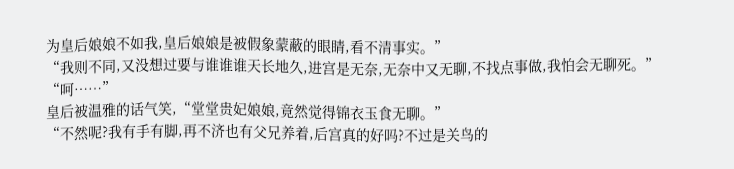为皇后娘娘不如我,皇后娘娘是被假象蒙蔽的眼睛,看不清事实。”
“我则不同,又没想过要与谁谁谁天长地久,进宫是无奈,无奈中又无聊,不找点事做,我怕会无聊死。”
“呵……”
皇后被温雅的话气笑,“堂堂贵妃娘娘,竟然觉得锦衣玉食无聊。”
“不然呢?我有手有脚,再不济也有父兄养着,后宫真的好吗?不过是关鸟的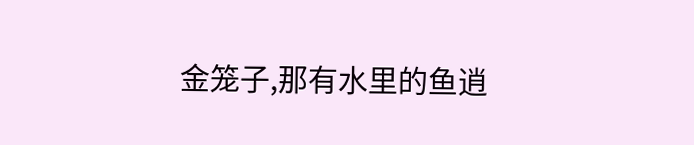金笼子,那有水里的鱼逍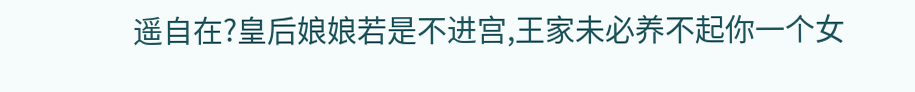遥自在?皇后娘娘若是不进宫,王家未必养不起你一个女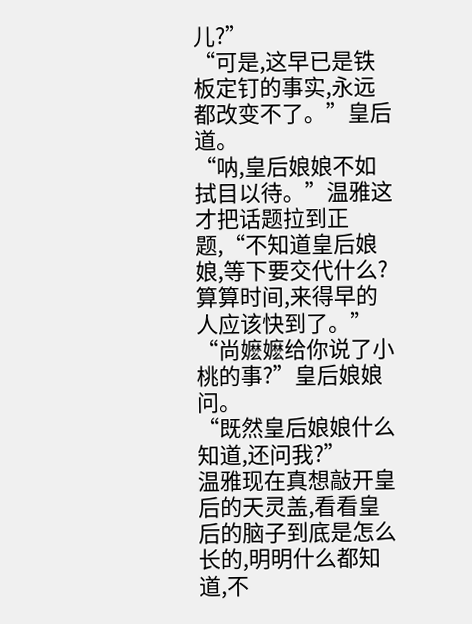儿?”
“可是,这早已是铁板定钉的事实,永远都改变不了。”皇后道。
“呐,皇后娘娘不如拭目以待。”温雅这才把话题拉到正题,“不知道皇后娘娘,等下要交代什么?算算时间,来得早的人应该快到了。”
“尚嬷嬷给你说了小桃的事?”皇后娘娘问。
“既然皇后娘娘什么知道,还问我?”
温雅现在真想敲开皇后的天灵盖,看看皇后的脑子到底是怎么长的,明明什么都知道,不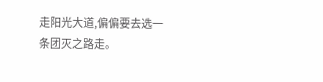走阳光大道,偏偏要去选一条团灭之路走。